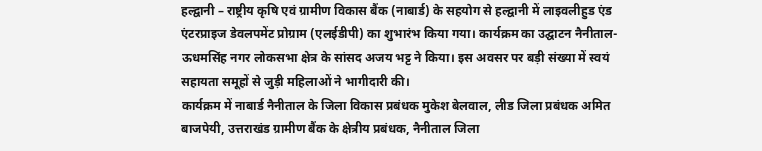हल्द्वानी – राष्ट्रीय कृषि एवं ग्रामीण विकास बैंक (नाबार्ड) के सहयोग से हल्द्वानी में लाइवलीहुड एंड एंटरप्राइज डेवलपमेंट प्रोग्राम (एलईडीपी) का शुभारंभ किया गया। कार्यक्रम का उद्घाटन नैनीताल-ऊधमसिंह नगर लोकसभा क्षेत्र के सांसद अजय भट्ट ने किया। इस अवसर पर बड़ी संख्या में स्वयं सहायता समूहों से जुड़ी महिलाओं ने भागीदारी की।
कार्यक्रम में नाबार्ड नैनीताल के जिला विकास प्रबंधक मुकेश बेलवाल, लीड जिला प्रबंधक अमित बाजपेयी, उत्तराखंड ग्रामीण बैंक के क्षेत्रीय प्रबंधक, नैनीताल जिला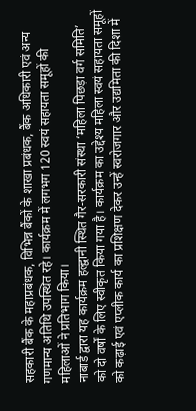सहकारी बैंक के महाप्रबंधक, विभिन्न बैंकों के शाखा प्रबंधक, बैंक अधिकारी एवं अन्य गणमान्य अतिथि उपस्थित रहे। कार्यक्रम में लगभग 120 स्वयं सहायता समूहों की महिलाओं ने प्रतिभाग किया।
नाबार्ड द्वारा यह कार्यक्रम हल्द्वानी स्थित गैर-सरकारी संस्था ‘महिला पिछड़ा वर्ग समिति’ को दो वर्षों के लिए स्वीकृत किया गया है। कार्यक्रम का उद्देश्य महिला स्वयं सहायता समूहों को कढ़ाई एवं एप्लीक कार्य का प्रशिक्षण देकर उन्हें स्वरोजगार और उद्यमिता की दिशा में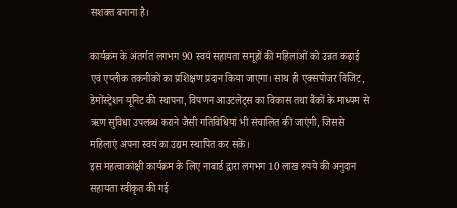सशक्त बनाना है।

कार्यक्रम के अंतर्गत लगभग 90 स्वयं सहायता समूहों की महिलाओं को उन्नत कढ़ाई एवं एप्लीक तकनीकों का प्रशिक्षण प्रदान किया जाएगा। साथ ही एक्सपोजर विजिट, डेमोंस्ट्रेशन यूनिट की स्थापना, विपणन आउटलेट्स का विकास तथा बैंकों के माध्यम से ऋण सुविधा उपलब्ध कराने जैसी गतिविधियां भी संचालित की जाएंगी, जिससे महिलाएं अपना स्वयं का उद्यम स्थापित कर सकें।
इस महत्वाकांक्षी कार्यक्रम के लिए नाबार्ड द्वारा लगभग 10 लाख रुपये की अनुदान सहायता स्वीकृत की गई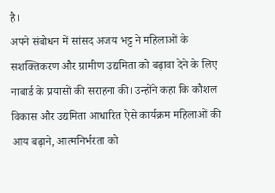है।
अपने संबोधन में सांसद अजय भट्ट ने महिलाओं के सशक्तिकरण और ग्रामीण उद्यमिता को बढ़ावा देने के लिए नाबार्ड के प्रयासों की सराहना की। उन्होंने कहा कि कौशल विकास और उद्यमिता आधारित ऐसे कार्यक्रम महिलाओं की आय बढ़ाने, आत्मनिर्भरता को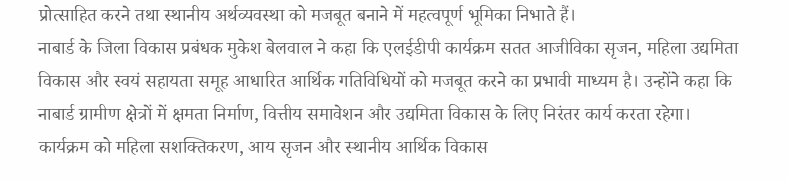प्रोत्साहित करने तथा स्थानीय अर्थव्यवस्था को मजबूत बनाने में महत्वपूर्ण भूमिका निभाते हैं।
नाबार्ड के जिला विकास प्रबंधक मुकेश बेलवाल ने कहा कि एलईडीपी कार्यक्रम सतत आजीविका सृजन, महिला उद्यमिता विकास और स्वयं सहायता समूह आधारित आर्थिक गतिविधियों को मजबूत करने का प्रभावी माध्यम है। उन्होंने कहा कि नाबार्ड ग्रामीण क्षेत्रों में क्षमता निर्माण, वित्तीय समावेशन और उद्यमिता विकास के लिए निरंतर कार्य करता रहेगा।
कार्यक्रम को महिला सशक्तिकरण, आय सृजन और स्थानीय आर्थिक विकास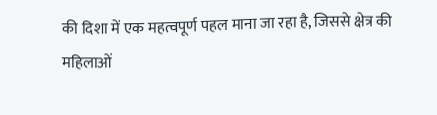की दिशा में एक महत्वपूर्ण पहल माना जा रहा है, जिससे क्षेत्र की महिलाओं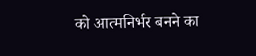को आत्मनिर्भर बनने का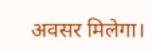अवसर मिलेगा।